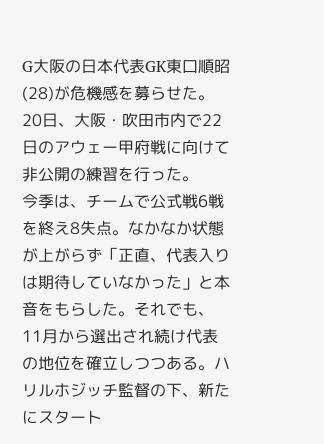G大阪の日本代表GK東口順昭(28)が危機感を募らせた。20日、大阪・吹田市内で22日のアウェー甲府戦に向けて非公開の練習を行った。
今季は、チームで公式戦6戦を終え8失点。なかなか状態が上がらず「正直、代表入りは期待していなかった」と本音をもらした。それでも、11月から選出され続け代表の地位を確立しつつある。ハリルホジッチ監督の下、新たにスタート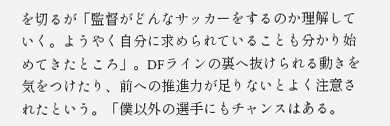を切るが「監督がどんなサッカーをするのか理解していく。ようやく自分に求められていることも分かり始めてきたところ」。DFラインの裏へ抜けられる動きを気をつけたり、前への推進力が足りないとよく注意されたという。「僕以外の選手にもチャンスはある。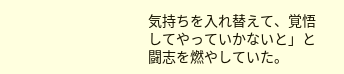気持ちを入れ替えて、覚悟してやっていかないと」と闘志を燃やしていた。